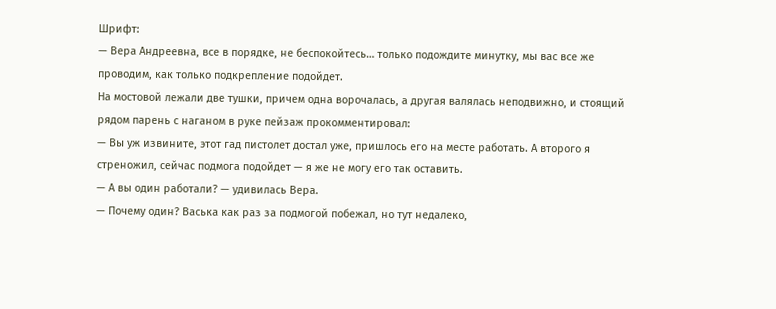Шрифт:
— Вера Андреевна, все в порядке, не беспокойтесь… только подождите минутку, мы вас все же проводим, как только подкрепление подойдет.
На мостовой лежали две тушки, причем одна ворочалась, а другая валялась неподвижно, и стоящий рядом парень с наганом в руке пейзаж прокомментировал:
— Вы уж извините, этот гад пистолет достал уже, пришлось его на месте работать. А второго я стреножил, сейчас подмога подойдет — я же не могу его так оставить.
— А вы один работали? — удивилась Вера.
— Почему один? Васька как раз за подмогой побежал, но тут недалеко,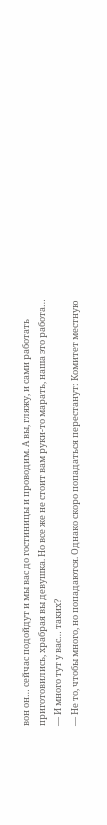вон он… сейчас подойдут и мы вас до гостиницы и проводим. А вы, гляжу, и сами работать приготовились, храбрая вы девушка. Но все же не стоит вам руки-то марать, наша это работа…
— И много тут у вас… таких?
— Не то, чтобы много, но попадаются. Однако скоро попадаться перестанут: Комитет местную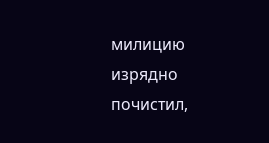милицию изрядно почистил,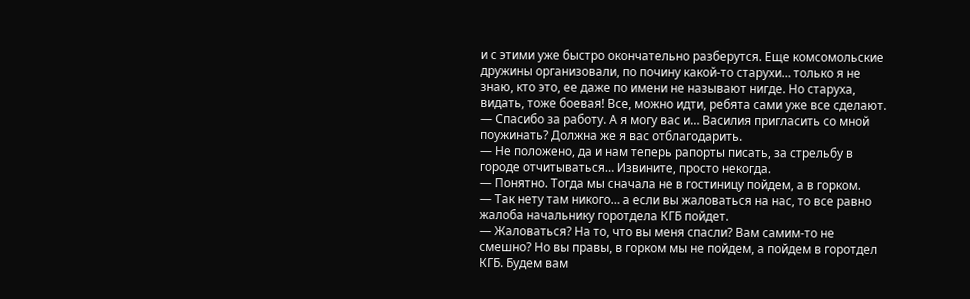и с этими уже быстро окончательно разберутся. Еще комсомольские дружины организовали, по почину какой-то старухи… только я не знаю, кто это, ее даже по имени не называют нигде. Но старуха, видать, тоже боевая! Все, можно идти, ребята сами уже все сделают.
— Спасибо за работу. А я могу вас и… Василия пригласить со мной поужинать? Должна же я вас отблагодарить.
— Не положено, да и нам теперь рапорты писать, за стрельбу в городе отчитываться… Извините, просто некогда.
— Понятно. Тогда мы сначала не в гостиницу пойдем, а в горком.
— Так нету там никого… а если вы жаловаться на нас, то все равно жалоба начальнику горотдела КГБ пойдет.
— Жаловаться? На то, что вы меня спасли? Вам самим-то не смешно? Но вы правы, в горком мы не пойдем, а пойдем в горотдел КГБ. Будем вам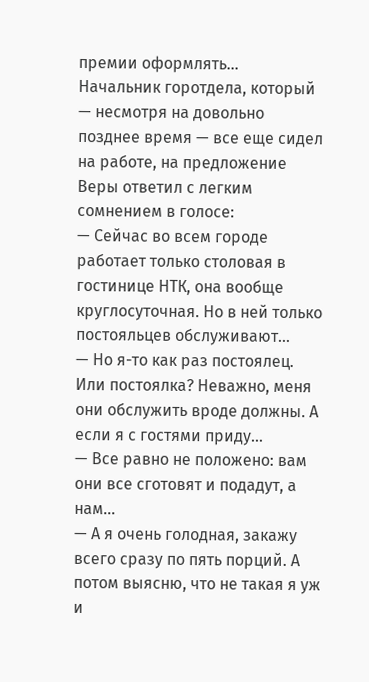премии оформлять…
Начальник горотдела, который — несмотря на довольно позднее время — все еще сидел на работе, на предложение Веры ответил с легким сомнением в голосе:
— Сейчас во всем городе работает только столовая в гостинице НТК, она вообще круглосуточная. Но в ней только постояльцев обслуживают…
— Но я-то как раз постоялец. Или постоялка? Неважно, меня они обслужить вроде должны. А если я с гостями приду…
— Все равно не положено: вам они все сготовят и подадут, а нам…
— А я очень голодная, закажу всего сразу по пять порций. А потом выясню, что не такая я уж и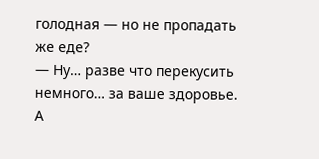голодная — но не пропадать же еде?
— Ну… разве что перекусить немного… за ваше здоровье. А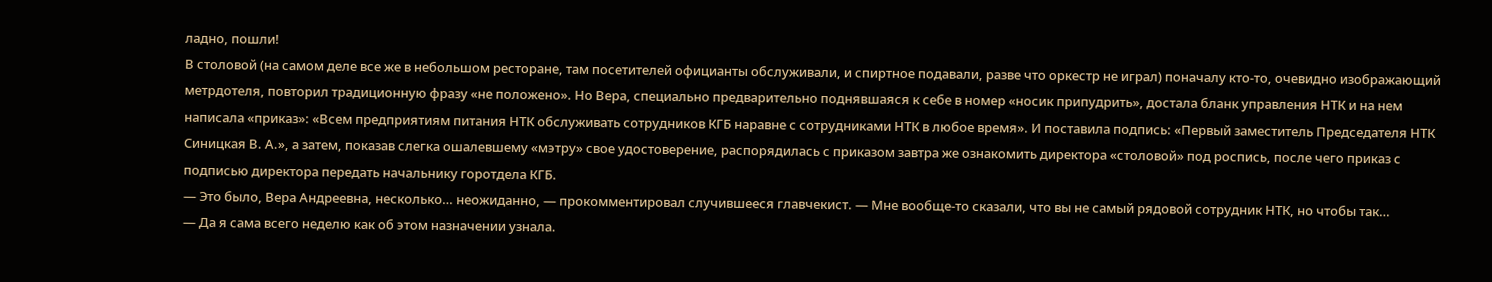ладно, пошли!
В столовой (на самом деле все же в небольшом ресторане, там посетителей официанты обслуживали, и спиртное подавали, разве что оркестр не играл) поначалу кто-то, очевидно изображающий метрдотеля, повторил традиционную фразу «не положено». Но Вера, специально предварительно поднявшаяся к себе в номер «носик припудрить», достала бланк управления НТК и на нем написала «приказ»: «Всем предприятиям питания НТК обслуживать сотрудников КГБ наравне с сотрудниками НТК в любое время». И поставила подпись: «Первый заместитель Председателя НТК Синицкая В. А.», а затем, показав слегка ошалевшему «мэтру» свое удостоверение, распорядилась с приказом завтра же ознакомить директора «столовой» под роспись, после чего приказ с подписью директора передать начальнику горотдела КГБ.
— Это было, Вера Андреевна, несколько… неожиданно, — прокомментировал случившееся главчекист. — Мне вообще-то сказали, что вы не самый рядовой сотрудник НТК, но чтобы так…
— Да я сама всего неделю как об этом назначении узнала.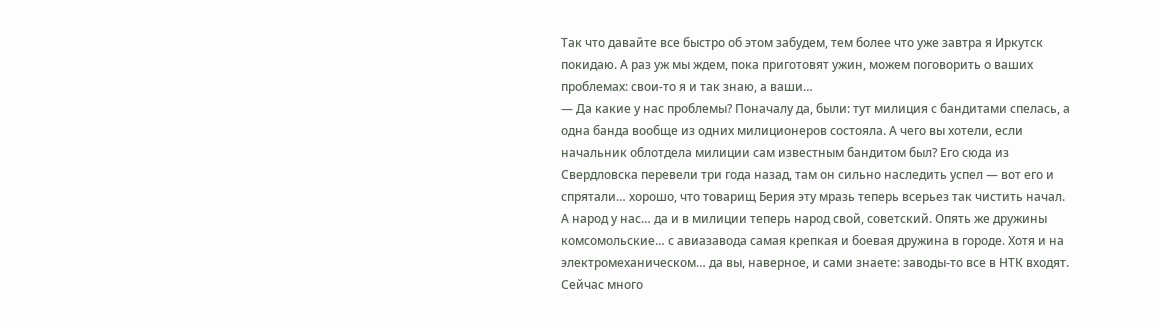Так что давайте все быстро об этом забудем, тем более что уже завтра я Иркутск покидаю. А раз уж мы ждем, пока приготовят ужин, можем поговорить о ваших проблемах: свои-то я и так знаю, а ваши…
— Да какие у нас проблемы? Поначалу да, были: тут милиция с бандитами спелась, а одна банда вообще из одних милиционеров состояла. А чего вы хотели, если начальник облотдела милиции сам известным бандитом был? Его сюда из Свердловска перевели три года назад, там он сильно наследить успел — вот его и спрятали… хорошо, что товарищ Берия эту мразь теперь всерьез так чистить начал. А народ у нас… да и в милиции теперь народ свой, советский. Опять же дружины комсомольские… с авиазавода самая крепкая и боевая дружина в городе. Хотя и на электромеханическом… да вы, наверное, и сами знаете: заводы-то все в НТК входят. Сейчас много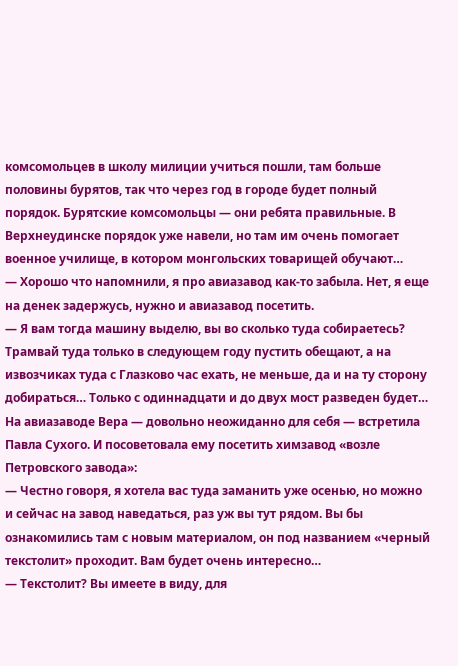комсомольцев в школу милиции учиться пошли, там больше половины бурятов, так что через год в городе будет полный порядок. Бурятские комсомольцы — они ребята правильные. В Верхнеудинске порядок уже навели, но там им очень помогает военное училище, в котором монгольских товарищей обучают…
— Хорошо что напомнили, я про авиазавод как-то забыла. Нет, я еще на денек задержусь, нужно и авиазавод посетить.
— Я вам тогда машину выделю, вы во сколько туда собираетесь? Трамвай туда только в следующем году пустить обещают, а на извозчиках туда с Глазково час ехать, не меньше, да и на ту сторону добираться… Только с одиннадцати и до двух мост разведен будет…
На авиазаводе Вера — довольно неожиданно для себя — встретила Павла Сухого. И посоветовала ему посетить химзавод «возле Петровского завода»:
— Честно говоря, я хотела вас туда заманить уже осенью, но можно и сейчас на завод наведаться, раз уж вы тут рядом. Вы бы ознакомились там с новым материалом, он под названием «черный текстолит» проходит. Вам будет очень интересно…
— Текстолит? Вы имеете в виду, для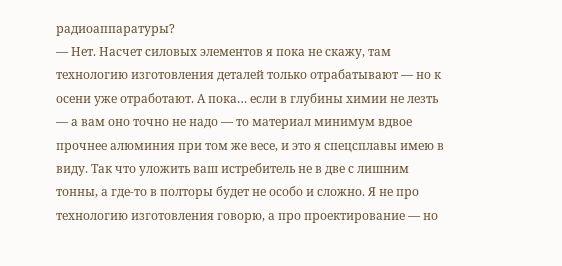радиоаппаратуры?
— Нет. Насчет силовых элементов я пока не скажу, там технологию изготовления деталей только отрабатывают — но к осени уже отработают. А пока… если в глубины химии не лезть — а вам оно точно не надо — то материал минимум вдвое прочнее алюминия при том же весе, и это я спецсплавы имею в виду. Так что уложить ваш истребитель не в две с лишним тонны, а где-то в полторы будет не особо и сложно. Я не про технологию изготовления говорю, а про проектирование — но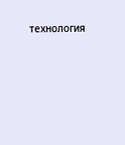технология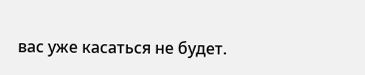вас уже касаться не будет.